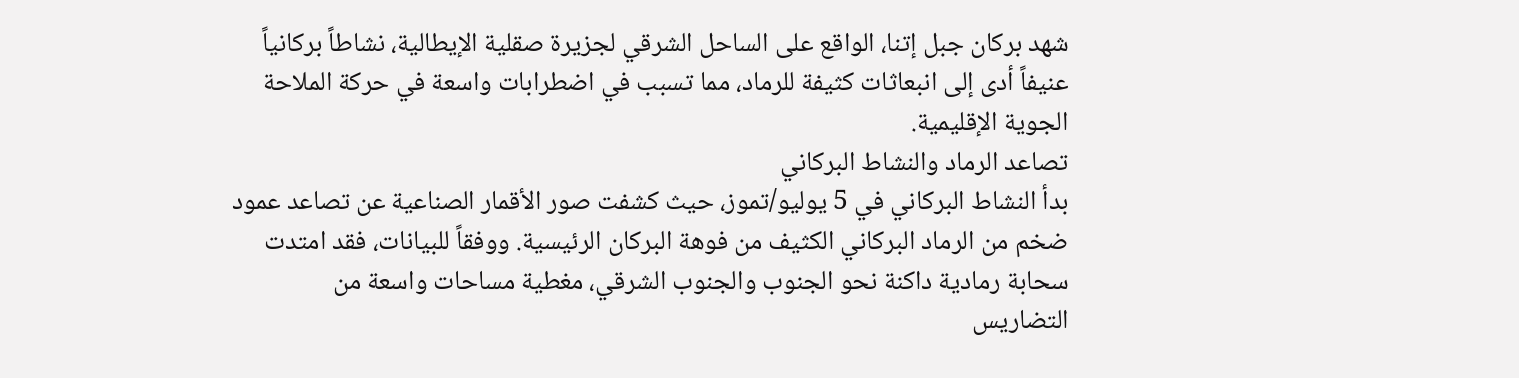شهد بركان جبل إتنا، الواقع على الساحل الشرقي لجزيرة صقلية الإيطالية، نشاطاً بركانياً عنيفاً أدى إلى انبعاثات كثيفة للرماد، مما تسبب في اضطرابات واسعة في حركة الملاحة الجوية الإقليمية.
تصاعد الرماد والنشاط البركاني
بدأ النشاط البركاني في 5 يوليو/تموز، حيث كشفت صور الأقمار الصناعية عن تصاعد عمود ضخم من الرماد البركاني الكثيف من فوهة البركان الرئيسية. ووفقاً للبيانات، فقد امتدت سحابة رمادية داكنة نحو الجنوب والجنوب الشرقي، مغطية مساحات واسعة من التضاريس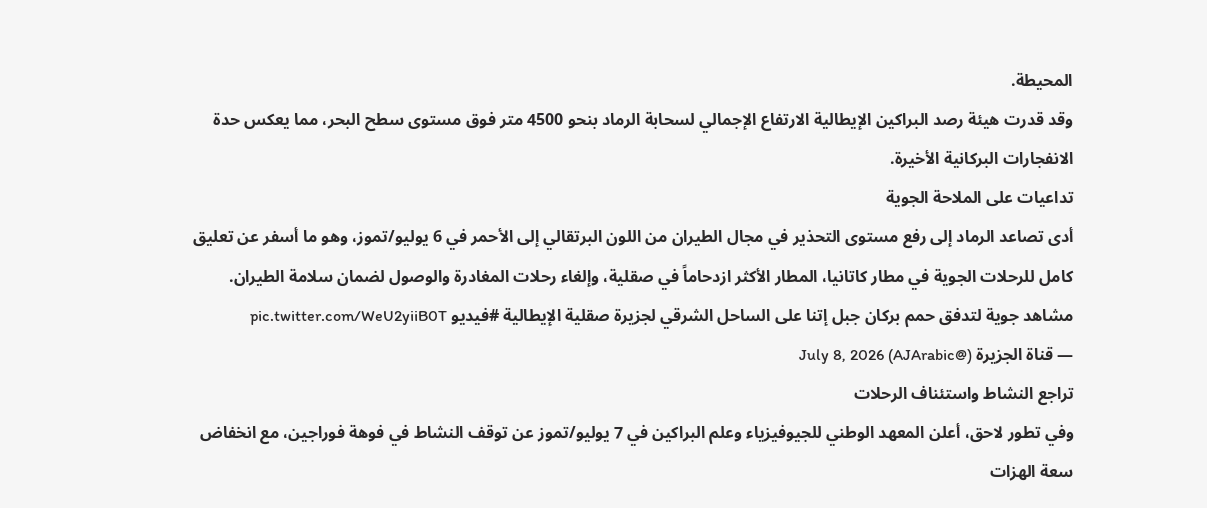المحيطة.
وقد قدرت هيئة رصد البراكين الإيطالية الارتفاع الإجمالي لسحابة الرماد بنحو 4500 متر فوق مستوى سطح البحر، مما يعكس حدة الانفجارات البركانية الأخيرة.
تداعيات على الملاحة الجوية
أدى تصاعد الرماد إلى رفع مستوى التحذير في مجال الطيران من اللون البرتقالي إلى الأحمر في 6 يوليو/تموز، وهو ما أسفر عن تعليق كامل للرحلات الجوية في مطار كاتانيا، المطار الأكثر ازدحاماً في صقلية، وإلغاء رحلات المغادرة والوصول لضمان سلامة الطيران.
مشاهد جوية لتدفق حمم بركان جبل إتنا على الساحل الشرقي لجزيرة صقلية الإيطالية #فيديو pic.twitter.com/WeU2yiiB0T
— قناة الجزيرة (@AJArabic) July 8, 2026
تراجع النشاط واستئناف الرحلات
وفي تطور لاحق، أعلن المعهد الوطني للجيوفيزياء وعلم البراكين في 7 يوليو/تموز عن توقف النشاط في فوهة فوراجين، مع انخفاض سعة الهزات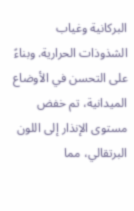البركانية وغياب الشذوذات الحرارية. وبناءً على التحسن في الأوضاع الميدانية، تم خفض مستوى الإنذار إلى اللون البرتقالي، مما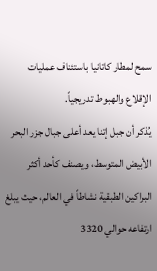سمح لمطار كاتانيا باستئناف عمليات الإقلاع والهبوط تدريجياً.
يُذكر أن جبل إتنا يعد أعلى جبال جزر البحر الأبيض المتوسط، ويصنف كأحد أكثر البراكين الطبقية نشاطاً في العالم، حيث يبلغ ارتفاعه حوالي 3320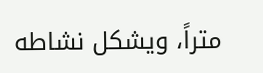متراً، ويشكل نشاطه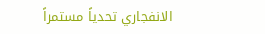الانفجاري تحدياً مستمراً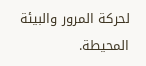لحركة المرور والبيئة المحيطة.